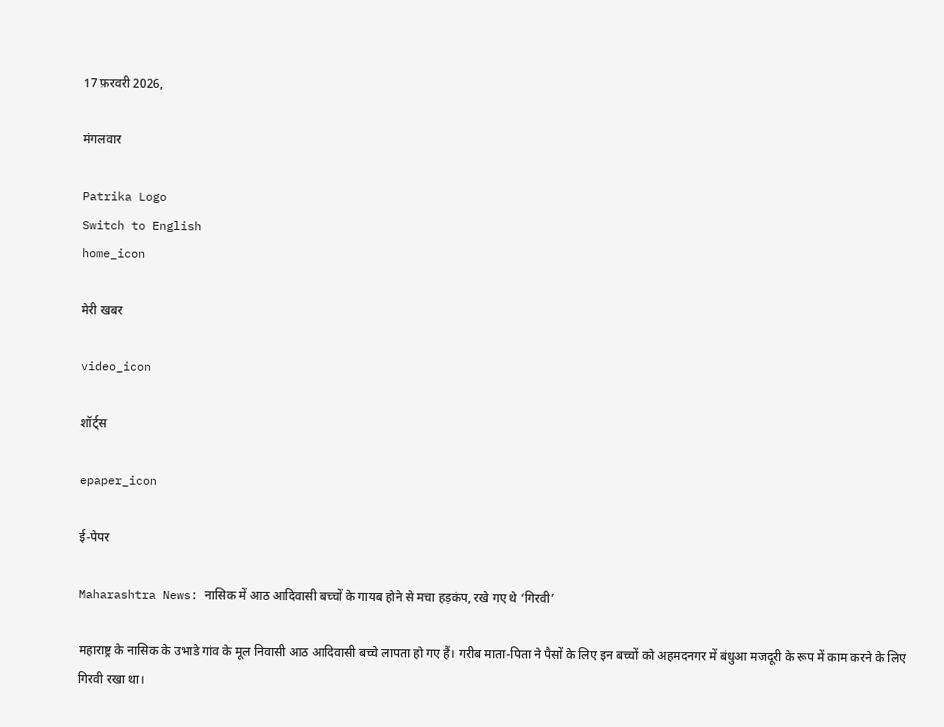17 फ़रवरी 2026,

मंगलवार

Patrika Logo
Switch to English
home_icon

मेरी खबर

video_icon

शॉर्ट्स

epaper_icon

ई-पेपर

Maharashtra News: नासिक में आठ आदिवासी बच्चों के गायब होने से मचा हड़कंप, रखे गए थे ‘गिरवी’

महाराष्ट्र के नासिक के उभाडे गांव के मूल निवासी आठ आदिवासी बच्चे लापता हो गए हैं। गरीब माता-पिता ने पैसों के लिए इन बच्चों को अहमदनगर में बंधुआ मजदूरी के रूप में काम करने के लिए गिरवी रखा था।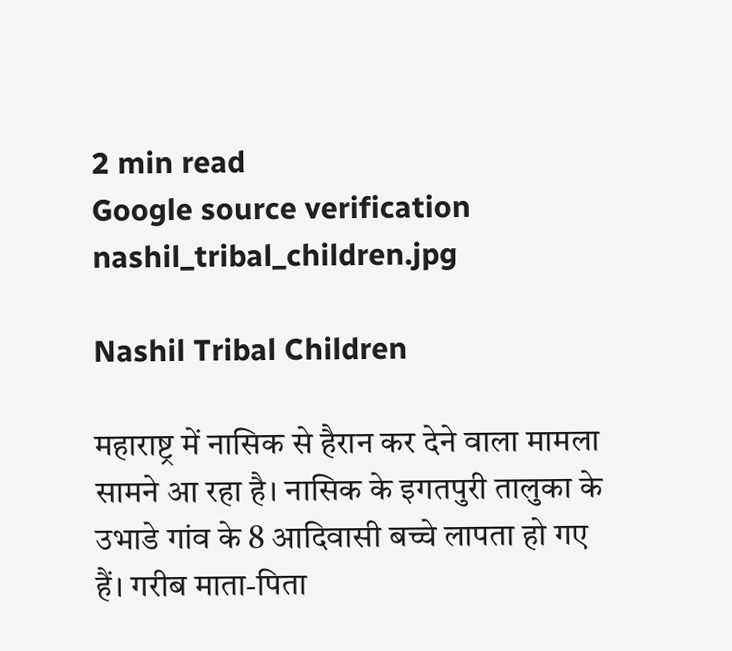2 min read
Google source verification
nashil_tribal_children.jpg

Nashil Tribal Children

महाराष्ट्र में नासिक से हैरान कर देने वाला मामला सामने आ रहा है। नासिक के इगतपुरी तालुका के उभाडे गांव के 8 आदिवासी बच्चे लापता हो गए हैं। गरीब माता-पिता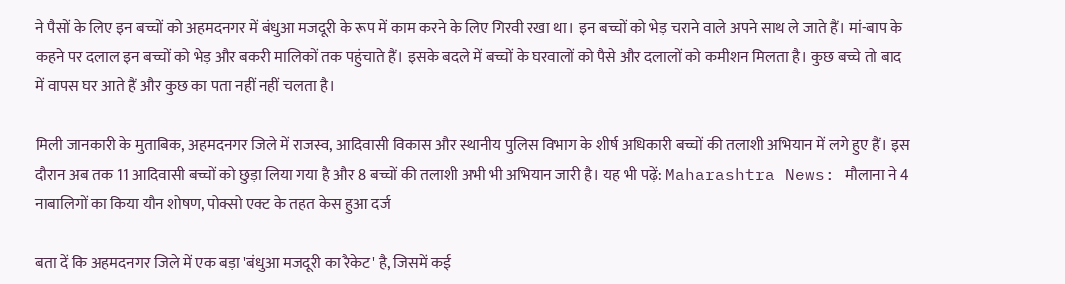ने पैसों के लिए इन बच्चों को अहमदनगर में बंधुआ मजदूरी के रूप में काम करने के लिए गिरवी रखा था। इन बच्चों को भेड़ चराने वाले अपने साथ ले जाते हैं। मां-बाप के कहने पर दलाल इन बच्चों को भेड़ और बकरी मालिकों तक पहुंचाते हैं। इसके बदले में बच्चों के घरवालों को पैसे और दलालों को कमीशन मिलता है। कुछ बच्चे तो बाद में वापस घर आते हैं और कुछ का पता नहीं नहीं चलता है।

मिली जानकारी के मुताबिक, अहमदनगर जिले में राजस्व, आदिवासी विकास और स्थानीय पुलिस विभाग के शीर्ष अधिकारी बच्चों की तलाशी अभियान में लगे हुए हैं। इस दौरान अब तक 11 आदिवासी बच्चों को छुड़ा लिया गया है और 8 बच्चों की तलाशी अभी भी अभियान जारी है। यह भी पढ़ें: Maharashtra News: मौलाना ने 4 नाबालिगों का किया यौन शोषण, पोक्सो एक्ट के तहत केस हुआ दर्ज

बता दें कि अहमदनगर जिले में एक बड़ा 'बंधुआ मजदूरी का रैकेट' है, जिसमें कई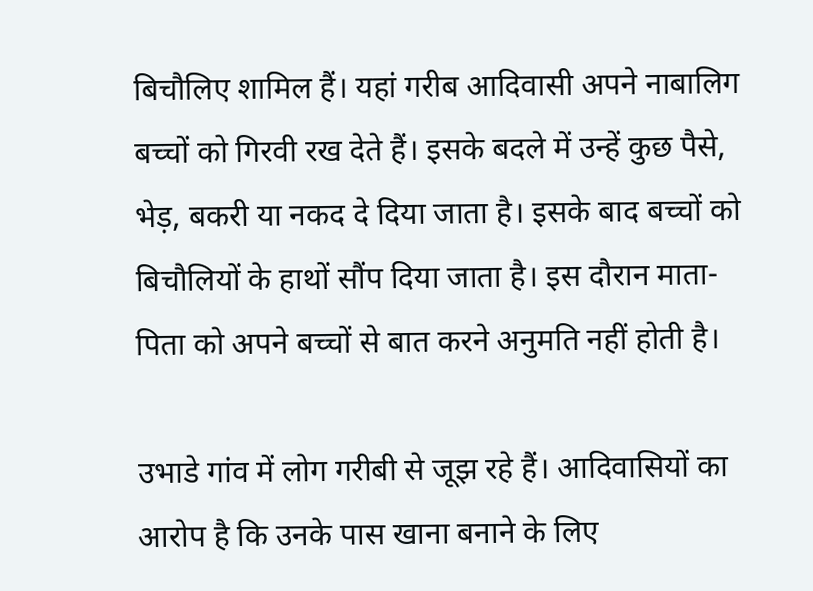बिचौलिए शामिल हैं। यहां गरीब आदिवासी अपने नाबालिग बच्चों को गिरवी रख देते हैं। इसके बदले में उन्हें कुछ पैसे, भेड़, बकरी या नकद दे दिया जाता है। इसके बाद बच्चों को बिचौलियों के हाथों सौंप दिया जाता है। इस दौरान माता-पिता को अपने बच्चों से बात करने अनुमति नहीं होती है।

उभाडे गांव में लोग गरीबी से जूझ रहे हैं। आदिवासियों का आरोप है कि उनके पास खाना बनाने के लिए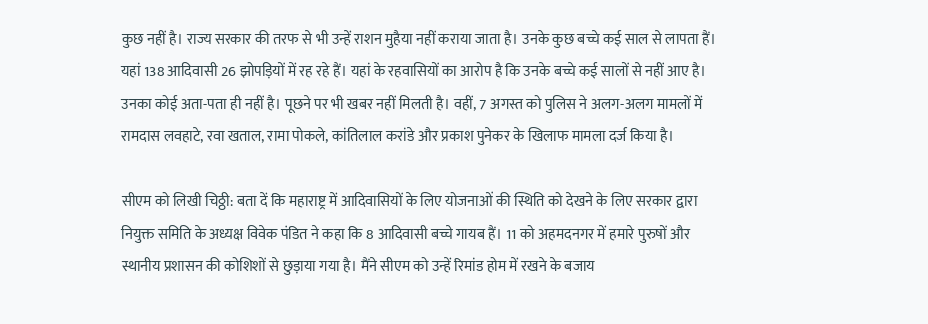कुछ नहीं है। राज्य सरकार की तरफ से भी उन्हें राशन मुहैया नहीं कराया जाता है। उनके कुछ बच्चे कई साल से लापता हैं। यहां 138 आदिवासी 26 झोपड़ियों में रह रहे हैं। यहां के रहवासियों का आरोप है कि उनके बच्चे कई सालों से नहीं आए है। उनका कोई अता-पता ही नहीं है। पूछने पर भी खबर नहीं मिलती है। वहीं, 7 अगस्त को पुलिस ने अलग-अलग मामलों में रामदास लवहाटे, रवा खताल, रामा पोकले, कांतिलाल करांडे और प्रकाश पुनेकर के खिलाफ मामला दर्ज किया है।

सीएम को लिखी चिठ्ठी: बता दें कि महाराष्ट्र में आदिवासियों के लिए योजनाओं की स्थिति को देखने के लिए सरकार द्वारा नियुक्त समिति के अध्यक्ष विवेक पंडित ने कहा कि 8 आदिवासी बच्चे गायब हैं। 11 को अहमदनगर में हमारे पुरुषों और स्थानीय प्रशासन की कोशिशों से छुड़ाया गया है। मैंने सीएम को उन्हें रिमांड होम में रखने के बजाय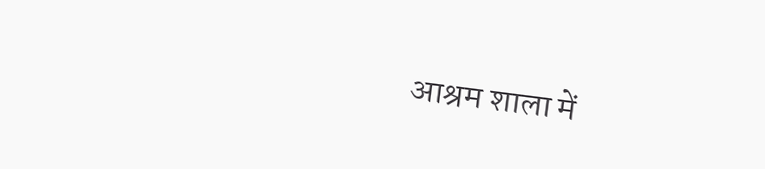आश्रम शाला में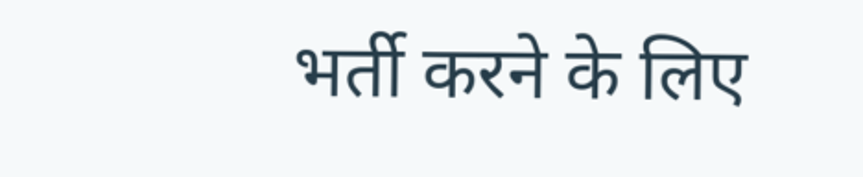भर्ती करने के लिए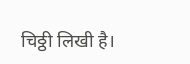चिठ्ठी लिखी है।